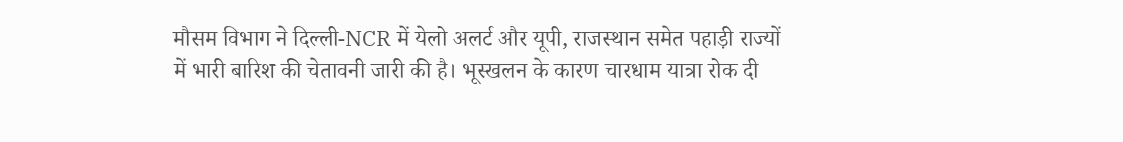मौसम विभाग ने दिल्ली-NCR में येलो अलर्ट और यूपी, राजस्थान समेत पहाड़ी राज्यों में भारी बारिश की चेतावनी जारी की है। भूस्खलन के कारण चारधाम यात्रा रोक दी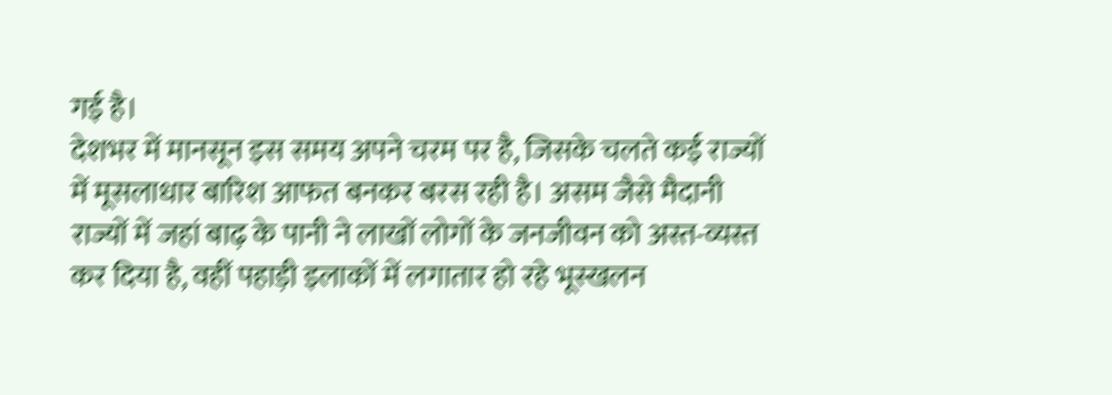गई है।
देशभर में मानसून इस समय अपने चरम पर है, जिसके चलते कई राज्यों में मूसलाधार बारिश आफत बनकर बरस रही है। असम जैसे मैदानी राज्यों में जहां बाढ़ के पानी ने लाखों लोगों के जनजीवन को अस्त-व्यस्त कर दिया है, वहीं पहाड़ी इलाकों में लगातार हो रहे भूस्खलन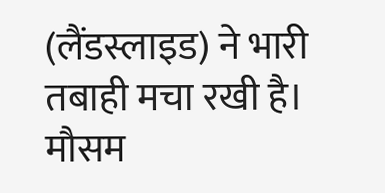(लैंडस्लाइड) ने भारी तबाही मचा रखी है। मौसम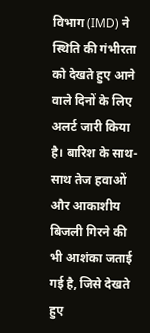विभाग (IMD) ने स्थिति की गंभीरता को देखते हुए आने वाले दिनों के लिए अलर्ट जारी किया है। बारिश के साथ-साथ तेज हवाओं और आकाशीय बिजली गिरने की भी आशंका जताई गई है, जिसे देखते हुए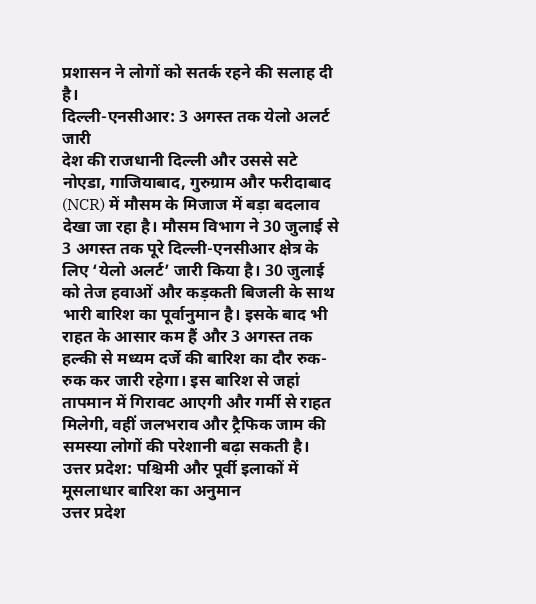प्रशासन ने लोगों को सतर्क रहने की सलाह दी है।
दिल्ली-एनसीआर: 3 अगस्त तक येलो अलर्ट जारी
देश की राजधानी दिल्ली और उससे सटे नोएडा, गाजियाबाद, गुरुग्राम और फरीदाबाद (NCR) में मौसम के मिजाज में बड़ा बदलाव देखा जा रहा है। मौसम विभाग ने 30 जुलाई से 3 अगस्त तक पूरे दिल्ली-एनसीआर क्षेत्र के लिए ‘येलो अलर्ट’ जारी किया है। 30 जुलाई को तेज हवाओं और कड़कती बिजली के साथ भारी बारिश का पूर्वानुमान है। इसके बाद भी राहत के आसार कम हैं और 3 अगस्त तक हल्की से मध्यम दर्जे की बारिश का दौर रुक-रुक कर जारी रहेगा। इस बारिश से जहां तापमान में गिरावट आएगी और गर्मी से राहत मिलेगी, वहीं जलभराव और ट्रैफिक जाम की समस्या लोगों की परेशानी बढ़ा सकती है।
उत्तर प्रदेश: पश्चिमी और पूर्वी इलाकों में मूसलाधार बारिश का अनुमान
उत्तर प्रदेश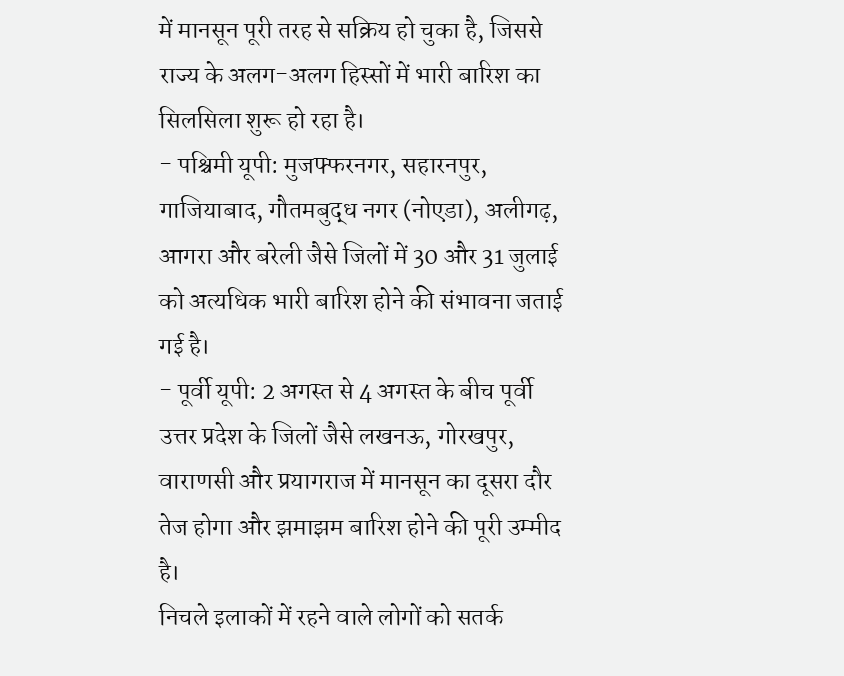में मानसून पूरी तरह से सक्रिय हो चुका है, जिससे राज्य के अलग-अलग हिस्सों में भारी बारिश का सिलसिला शुरू हो रहा है।
- पश्चिमी यूपी: मुजफ्फरनगर, सहारनपुर, गाजियाबाद, गौतमबुद्ध नगर (नोएडा), अलीगढ़, आगरा और बरेली जैसे जिलों में 30 और 31 जुलाई को अत्यधिक भारी बारिश होने की संभावना जताई गई है।
- पूर्वी यूपी: 2 अगस्त से 4 अगस्त के बीच पूर्वी उत्तर प्रदेश के जिलों जैसे लखनऊ, गोरखपुर, वाराणसी और प्रयागराज में मानसून का दूसरा दौर तेज होगा और झमाझम बारिश होने की पूरी उम्मीद है।
निचले इलाकों में रहने वाले लोगों को सतर्क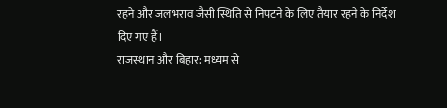रहने और जलभराव जैसी स्थिति से निपटने के लिए तैयार रहने के निर्देश दिए गए हैं।
राजस्थान और बिहार: मध्यम से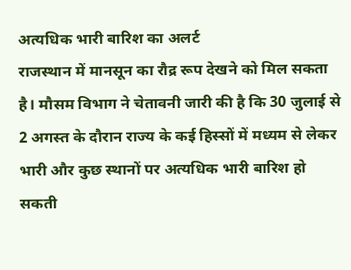अत्यधिक भारी बारिश का अलर्ट
राजस्थान में मानसून का रौद्र रूप देखने को मिल सकता है। मौसम विभाग ने चेतावनी जारी की है कि 30 जुलाई से 2 अगस्त के दौरान राज्य के कई हिस्सों में मध्यम से लेकर भारी और कुछ स्थानों पर अत्यधिक भारी बारिश हो सकती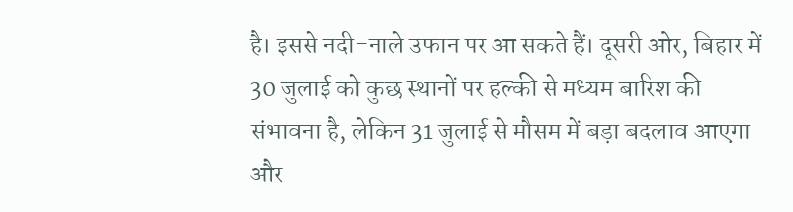है। इससे नदी-नाले उफान पर आ सकते हैं। दूसरी ओर, बिहार में 30 जुलाई को कुछ स्थानों पर हल्की से मध्यम बारिश की संभावना है, लेकिन 31 जुलाई से मौसम में बड़ा बदलाव आएगा और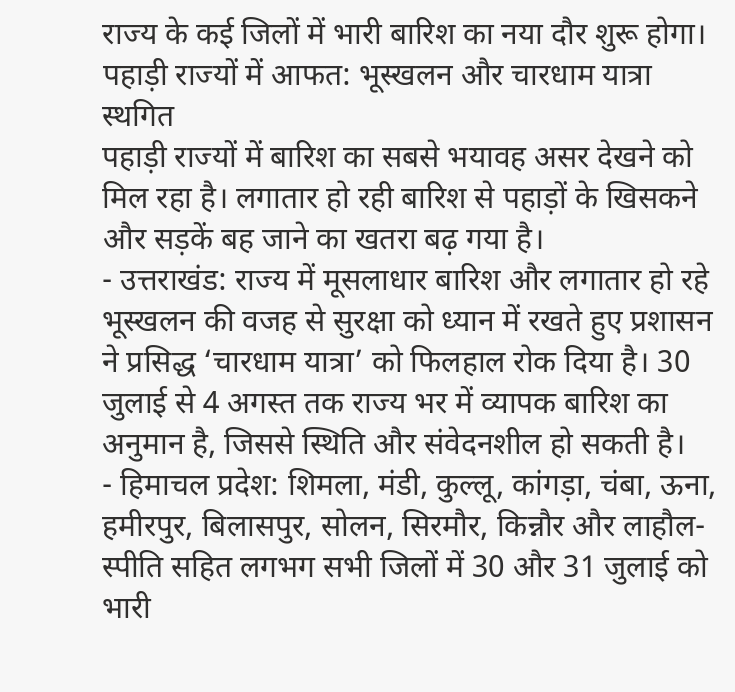राज्य के कई जिलों में भारी बारिश का नया दौर शुरू होगा।
पहाड़ी राज्यों में आफत: भूस्खलन और चारधाम यात्रा स्थगित
पहाड़ी राज्यों में बारिश का सबसे भयावह असर देखने को मिल रहा है। लगातार हो रही बारिश से पहाड़ों के खिसकने और सड़कें बह जाने का खतरा बढ़ गया है।
- उत्तराखंड: राज्य में मूसलाधार बारिश और लगातार हो रहे भूस्खलन की वजह से सुरक्षा को ध्यान में रखते हुए प्रशासन ने प्रसिद्ध ‘चारधाम यात्रा’ को फिलहाल रोक दिया है। 30 जुलाई से 4 अगस्त तक राज्य भर में व्यापक बारिश का अनुमान है, जिससे स्थिति और संवेदनशील हो सकती है।
- हिमाचल प्रदेश: शिमला, मंडी, कुल्लू, कांगड़ा, चंबा, ऊना, हमीरपुर, बिलासपुर, सोलन, सिरमौर, किन्नौर और लाहौल-स्पीति सहित लगभग सभी जिलों में 30 और 31 जुलाई को भारी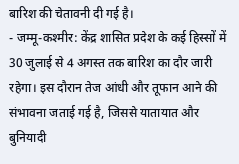बारिश की चेतावनी दी गई है।
- जम्मू-कश्मीर: केंद्र शासित प्रदेश के कई हिस्सों में 30 जुलाई से 4 अगस्त तक बारिश का दौर जारी रहेगा। इस दौरान तेज आंधी और तूफान आने की संभावना जताई गई है, जिससे यातायात और बुनियादी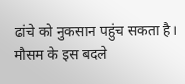ढांचे को नुकसान पहुंच सकता है।
मौसम के इस बदले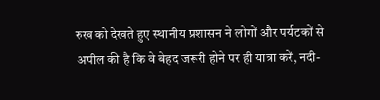रुख को देखते हुए स्थानीय प्रशासन ने लोगों और पर्यटकों से अपील की है कि वे बेहद जरूरी होने पर ही यात्रा करें, नदी-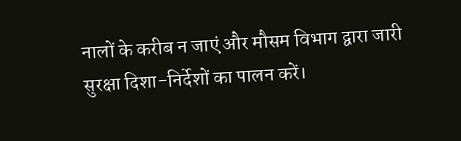नालों के करीब न जाएं और मौसम विभाग द्वारा जारी सुरक्षा दिशा-निर्देशों का पालन करें।